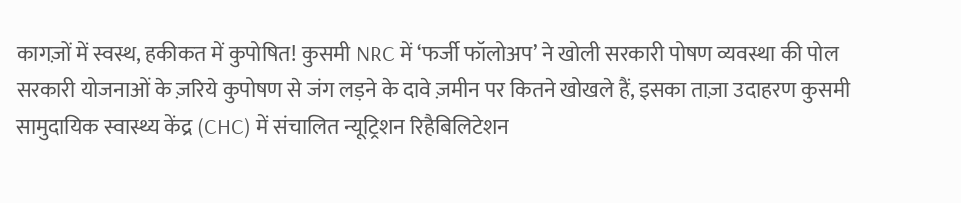कागज़ों में स्वस्थ, हकीकत में कुपोषित! कुसमी NRC में ‘फर्जी फॉलोअप’ ने खोली सरकारी पोषण व्यवस्था की पोल
सरकारी योजनाओं के ज़रिये कुपोषण से जंग लड़ने के दावे ज़मीन पर कितने खोखले हैं, इसका ताज़ा उदाहरण कुसमी सामुदायिक स्वास्थ्य केंद्र (CHC) में संचालित न्यूट्रिशन रिहैबिलिटेशन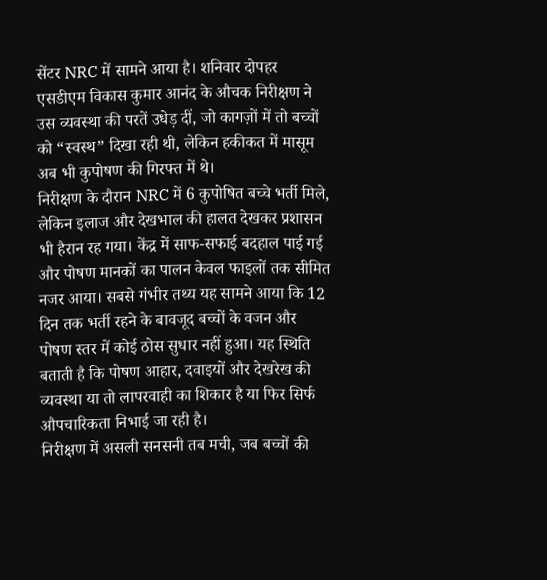सेंटर NRC में सामने आया है। शनिवार दोपहर एसडीएम विकास कुमार आनंद के औचक निरीक्षण ने उस व्यवस्था की परतें उधेड़ दीं, जो कागज़ों में तो बच्चों को “स्वस्थ” दिखा रही थी, लेकिन हकीकत में मासूम अब भी कुपोषण की गिरफ्त में थे।
निरीक्षण के दौरान NRC में 6 कुपोषित बच्चे भर्ती मिले, लेकिन इलाज और देखभाल की हालत देखकर प्रशासन भी हैरान रह गया। केंद्र में साफ-सफाई बदहाल पाई गई और पोषण मानकों का पालन केवल फाइलों तक सीमित नजर आया। सबसे गंभीर तथ्य यह सामने आया कि 12 दिन तक भर्ती रहने के बावजूद बच्चों के वजन और पोषण स्तर में कोई ठोस सुधार नहीं हुआ। यह स्थिति बताती है कि पोषण आहार, दवाइयों और देखरेख की व्यवस्था या तो लापरवाही का शिकार है या फिर सिर्फ औपचारिकता निभाई जा रही है।
निरीक्षण में असली सनसनी तब मची, जब बच्चों की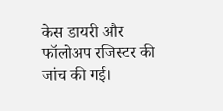केस डायरी और फॉलोअप रजिस्टर की जांच की गई।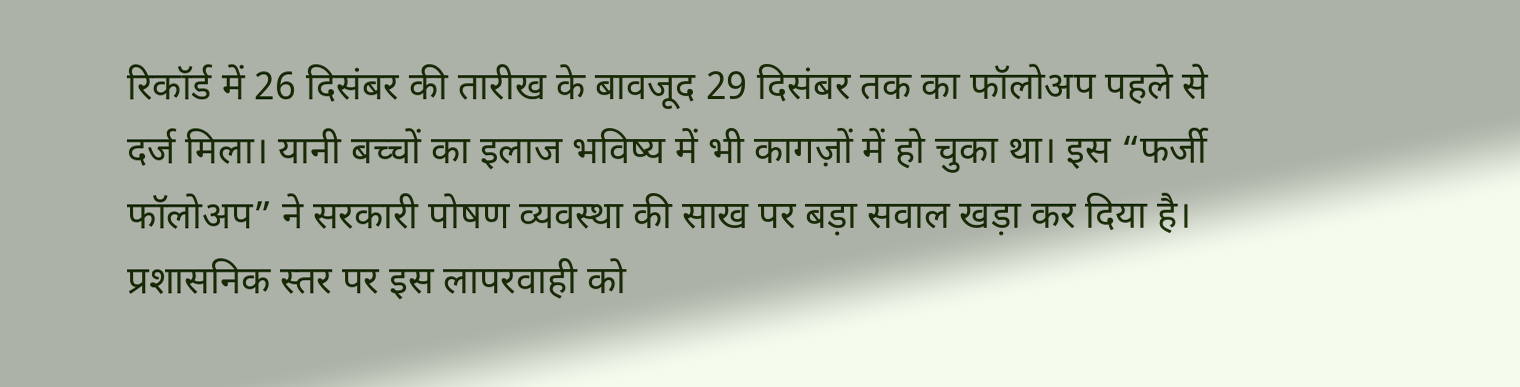रिकॉर्ड में 26 दिसंबर की तारीख के बावजूद 29 दिसंबर तक का फॉलोअप पहले से दर्ज मिला। यानी बच्चों का इलाज भविष्य में भी कागज़ों में हो चुका था। इस “फर्जी फॉलोअप” ने सरकारी पोषण व्यवस्था की साख पर बड़ा सवाल खड़ा कर दिया है।
प्रशासनिक स्तर पर इस लापरवाही को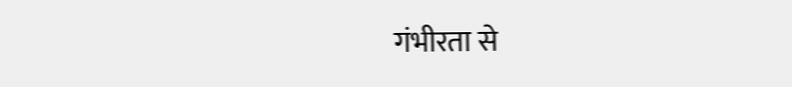गंभीरता से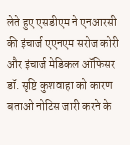लेते हुए एसडीएम ने एनआरसी की इंचार्ज एएनएम सरोज कोरी और इंचार्ज मेडिकल ऑफिसर डॉ. सृष्टि कुशवाहा को कारण बताओ नोटिस जारी करने के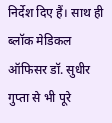निर्देश दिए हैं। साथ ही ब्लॉक मेडिकल ऑफिसर डॉ. सुधीर गुप्ता से भी पूरे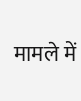मामले में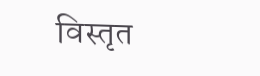विस्तृत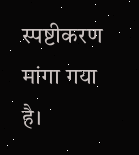स्पष्टीकरण मांगा गया है।